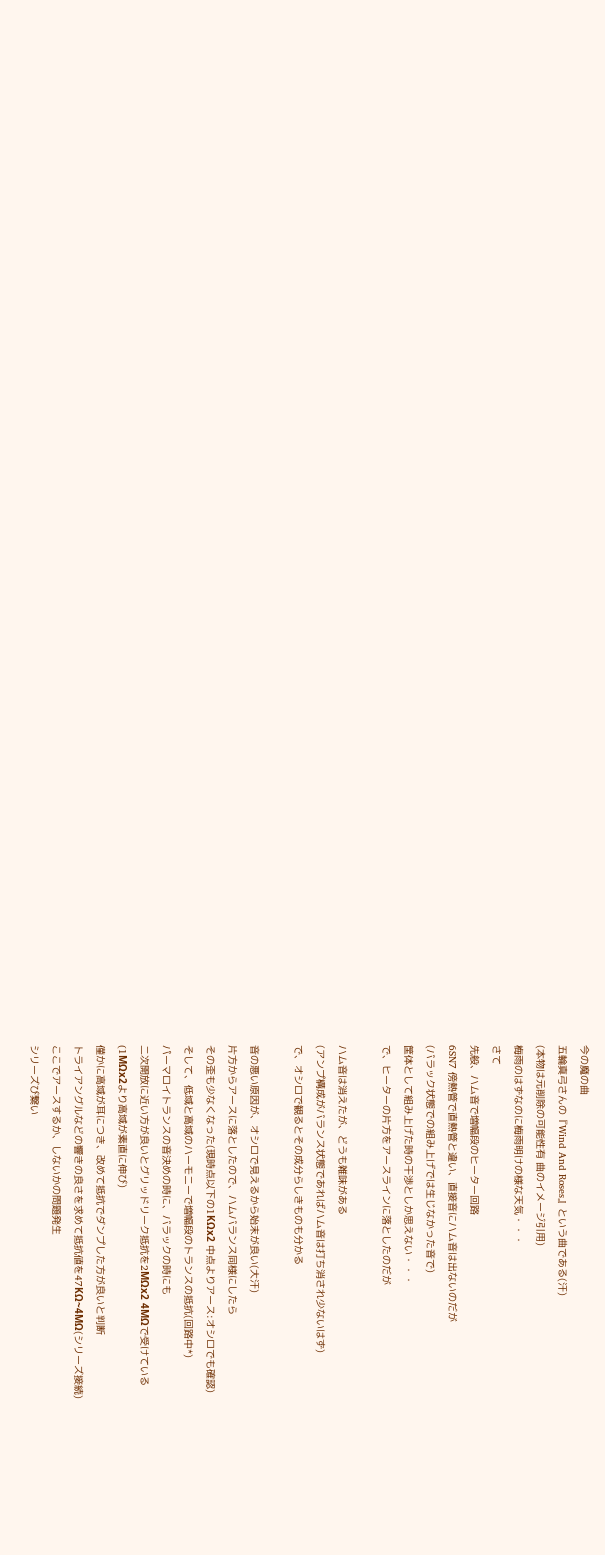今の魔の曲
五輪真弓さんの『Wind And Roses』という曲である(汗)
(本物は元削除の可能性有 曲のイメージ引用)
梅雨のはずなのに梅雨明けの様な天気・・・
さて
先般、ハム音で増幅段のヒーター回路
6SN7 傍熱管で直熱管と違い、直接音にハム音は出ないのだが
(バラック状態での組み上げでは生じなかった音で)
筐体として組み上げた時の干渉としか思えない・・・
で、ヒーターの片方をアースラインに落としたのだが

ハム音は消えたが、どうも雑味がある
(アンプ構成がバランス状態であればハム音は打ち消され少ないはず)
で、オシロで観るとその成分らしきものも分かる

音の悪い原因が、オシロで見えるから始末が良い(大汗)
片方からアースに落としたので、ハムバランス同様にしたら
その歪も少なくなった(現時点以下の1KΩx2 中点よりアース:オシロでも確認)
そして、低域と高域のハーモニーで増幅段のトランスの抵抗(回路中*)
パーマロイトランスの音決めの時に、バラックの時にも
二次開放に近い方が良いとグリッドリーク抵抗を2MΩx2 4MΩで受けている
(1MΩx2より高域が素直に伸び)
僅かに高域が耳につき、改めて抵抗でダンプした方が良いと判断
トライアングルなどの響きの良さを求めて抵抗値を47KΩ~4MΩ(シリーズ接続)
ここでアースするか、しないかの問題発生
シリーズび繋い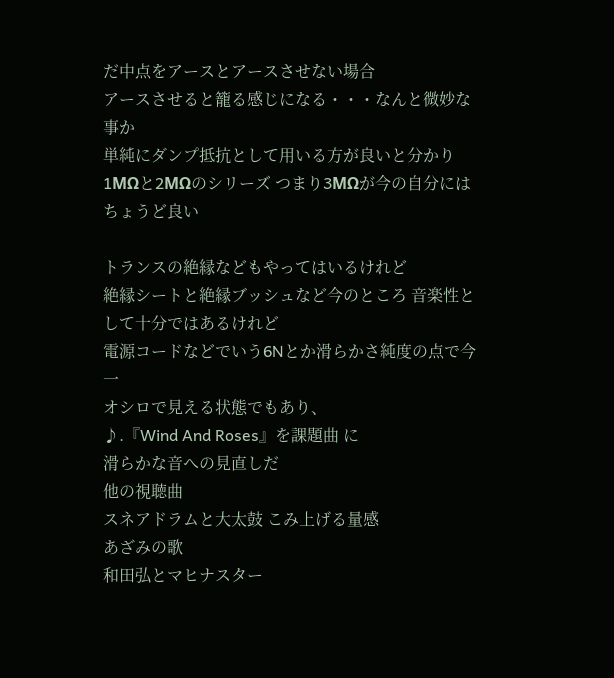だ中点をアースとアースさせない場合
アースさせると籠る感じになる・・・なんと微妙な事か
単純にダンプ抵抗として用いる方が良いと分かり
1MΩと2MΩのシリーズ つまり3MΩが今の自分にはちょうど良い

トランスの絶縁などもやってはいるけれど
絶縁シートと絶縁ブッシュなど今のところ 音楽性として十分ではあるけれど
電源コードなどでいう6Nとか滑らかさ純度の点で今一
オシロで見える状態でもあり、
♪.『Wind And Roses』を課題曲 に
滑らかな音への見直しだ
他の視聴曲
スネアドラムと大太鼓 こみ上げる量感
あざみの歌
和田弘とマヒナスター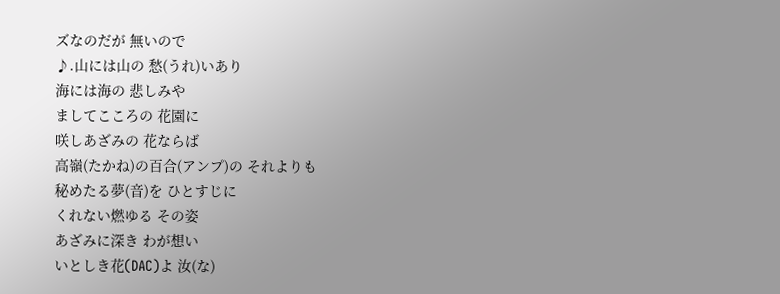ズなのだが 無いので
♪.山には山の 愁(うれ)いあり
海には海の 悲しみや
ましてこころの 花園に
咲しあざみの 花ならば
高嶺(たかね)の百合(アンプ)の それよりも
秘めたる夢(音)を ひとすじに
くれない燃ゆる その姿
あざみに深き わが想い
いとしき花(DAC)よ 汝(な)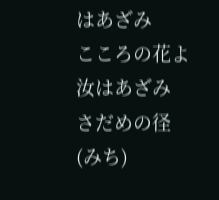はあざみ
こころの花よ 汝はあざみ
さだめの径(みち)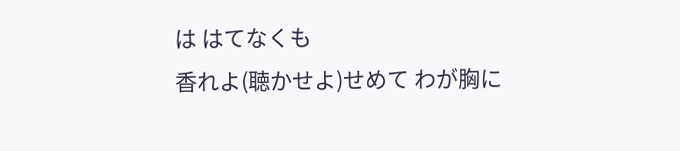は はてなくも
香れよ(聴かせよ)せめて わが胸に